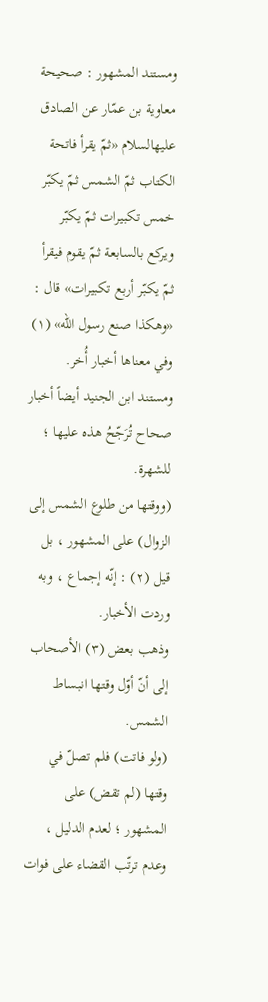ومستند المشهور : صحيحة معاوية بن عمّار عن الصادق عليهالسلام «ثمّ يقرأ فاتحة الكتاب ثمّ الشمس ثمّ يكبّر خمس تكبيرات ثمّ يكبّر ويركع بالسابعة ثمّ يقوم فيقرأ ثمّ يكبّر أربع تكبيرات» قال : «وهكذا صنع رسول الله» (١) وفي معناها أخبار أُخر.
ومستند ابن الجنيد أيضاً أخبار صحاح تُرَجّحُ هذه عليها ؛ للشهرة.
(ووقتها من طلوع الشمس إلى الزوال) على المشهور ، بل قيل (٢) : إنّه إجماع ، وبه وردت الأخبار.
وذهب بعض (٣) الأصحاب إلى أنّ أوّل وقتها انبساط الشمس.
(ولو فاتت) فلم تصلّ في وقتها (لم تقض) على المشهور ؛ لعدم الدليل ، وعدم ترتّب القضاء على فوات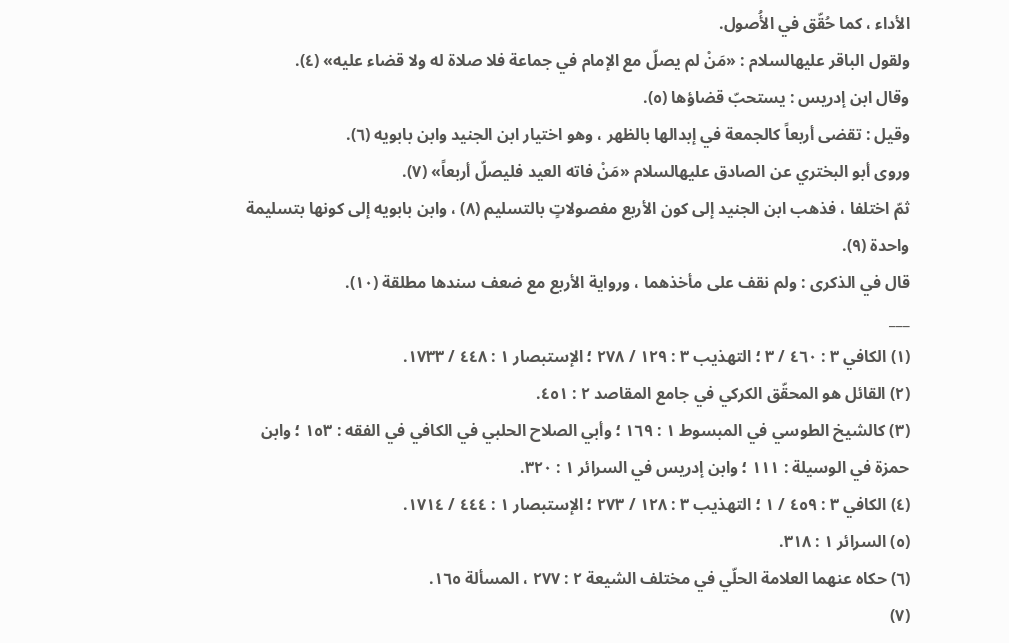الأداء ، كما حُقّق في الأُصول.
ولقول الباقر عليهالسلام : «مَنْ لم يصلّ مع الإمام في جماعة فلا صلاة له ولا قضاء عليه» (٤).
وقال ابن إدريس : يستحبّ قضاؤها (٥).
وقيل : تقضى أربعاً كالجمعة في إبدالها بالظهر ، وهو اختيار ابن الجنيد وابن بابويه (٦).
وروى أبو البختري عن الصادق عليهالسلام «مَنْ فاته العيد فليصلّ أربعاً» (٧).
ثمّ اختلفا ، فذهب ابن الجنيد إلى كون الأربع مفصولاتٍ بالتسليم (٨) ، وابن بابويه إلى كونها بتسليمة واحدة (٩).
قال في الذكرى : ولم نقف على مأخذهما ، ورواية الأربع مع ضعف سندها مطلقة (١٠).
___
(١) الكافي ٣ : ٤٦٠ / ٣ ؛ التهذيب ٣ : ١٢٩ / ٢٧٨ ؛ الإستبصار ١ : ٤٤٨ / ١٧٣٣.
(٢) القائل هو المحقّق الكركي في جامع المقاصد ٢ : ٤٥١.
(٣) كالشيخ الطوسي في المبسوط ١ : ١٦٩ ؛ وأبي الصلاح الحلبي في الكافي في الفقه : ١٥٣ ؛ وابن حمزة في الوسيلة : ١١١ ؛ وابن إدريس في السرائر ١ : ٣٢٠.
(٤) الكافي ٣ : ٤٥٩ / ١ ؛ التهذيب ٣ : ١٢٨ / ٢٧٣ ؛ الإستبصار ١ : ٤٤٤ / ١٧١٤.
(٥) السرائر ١ : ٣١٨.
(٦) حكاه عنهما العلامة الحلّي في مختلف الشيعة ٢ : ٢٧٧ ، المسألة ١٦٥.
(٧)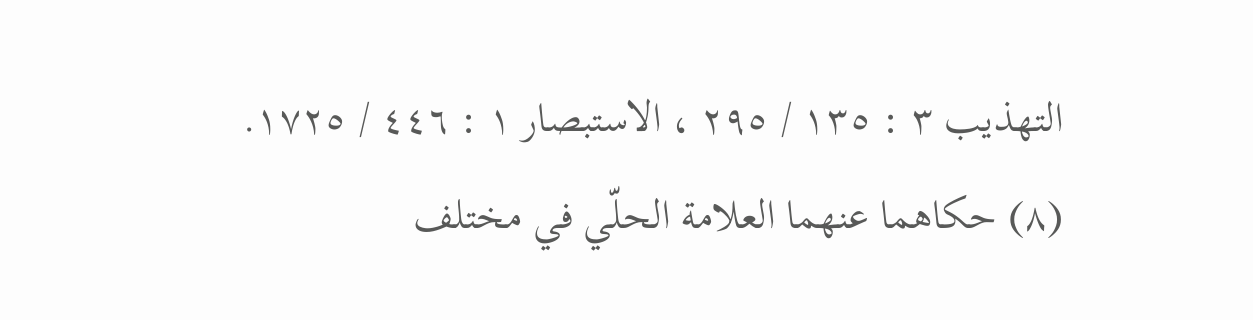التهذيب ٣ : ١٣٥ / ٢٩٥ ، الاستبصار ١ : ٤٤٦ / ١٧٢٥.
(٨) حكاهما عنهما العلامة الحلّي في مختلف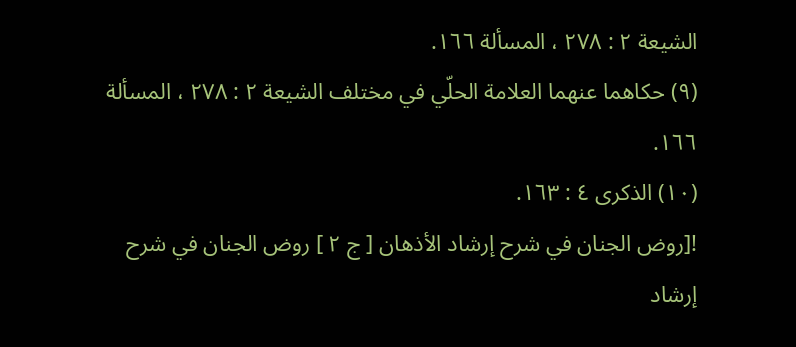الشيعة ٢ : ٢٧٨ ، المسألة ١٦٦.
(٩) حكاهما عنهما العلامة الحلّي في مختلف الشيعة ٢ : ٢٧٨ ، المسألة ١٦٦.
(١٠) الذكرى ٤ : ١٦٣.
![روض الجنان في شرح إرشاد الأذهان [ ج ٢ ] روض الجنان في شرح إرشاد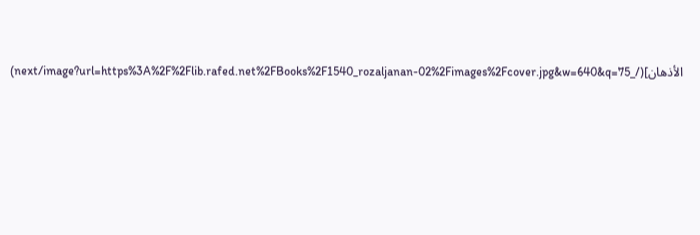الأذهان](/_next/image?url=https%3A%2F%2Flib.rafed.net%2FBooks%2F1540_rozaljanan-02%2Fimages%2Fcover.jpg&w=640&q=75)